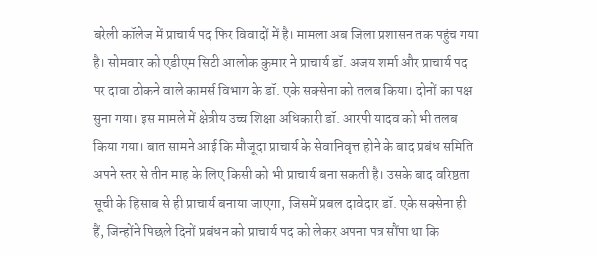बरेली कॉलेज में प्राचार्य पद फिर विवादों में है। मामला अब जिला प्रशासन तक पहुंच गया है। सोमवार को एडीएम सिटी आलोक कुमार ने प्राचार्य डॉ. अजय शर्मा और प्राचार्य पद पर दावा ठोकने वाले कामर्स विभाग के डॉ. एके सक्सेना को तलब किया। दोनों का पक्ष सुना गया। इस मामले में क्षेत्रीय उच्च शिक्षा अधिकारी डॉ. आरपी यादव को भी तलब किया गया। बात सामने आई कि मौजूदा प्राचार्य के सेवानिवृत्त होने के बाद प्रबंध समिति अपने स्तर से तीन माह के लिए किसी को भी प्राचार्य बना सकती है। उसके बाद वरिष्ठता सूची के हिसाब से ही प्राचार्य बनाया जाएगा, जिसमें प्रबल दावेदार डॉ. एके सक्सेना ही हैं, जिन्होंने पिछले दिनों प्रबंधन को प्राचार्य पद को लेकर अपना पत्र सौंपा था कि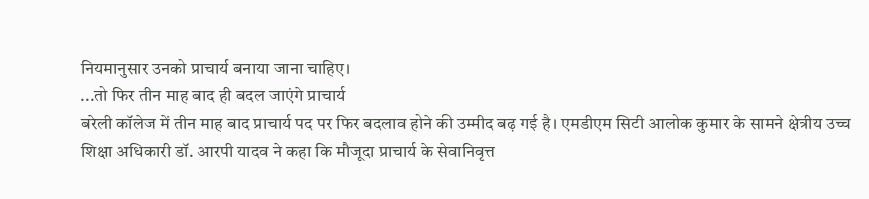नियमानुसार उनको प्राचार्य बनाया जाना चाहिए।
...तो फिर तीन माह बाद ही बदल जाएंगे प्राचार्य
बरेली कॉलेज में तीन माह बाद प्राचार्य पद पर फिर बदलाव होने की उम्मीद बढ़ गई है। एमडीएम सिटी आलोक कुमार के सामने क्षेत्रीय उच्च शिक्षा अधिकारी डॉ. आरपी यादव ने कहा कि मौजूदा प्राचार्य के सेवानिवृत्त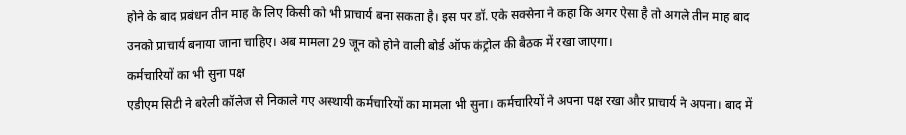होने के बाद प्रबंधन तीन माह के लिए किसी को भी प्राचार्य बना सकता है। इस पर डॉ. एके सक्सेना ने कहा कि अगर ऐसा है तो अगले तीन माह बाद उनको प्राचार्य बनाया जाना चाहिए। अब मामला 29 जून को होने वाली बोर्ड ऑफ कंट्रोल की बैठक में रखा जाएगा।
कर्मचारियों का भी सुना पक्ष
एडीएम सिटी ने बरेली कॉलेज से निकाले गए अस्थायी कर्मचारियों का मामला भी सुना। कर्मचारियों ने अपना पक्ष रखा और प्राचार्य ने अपना। बाद में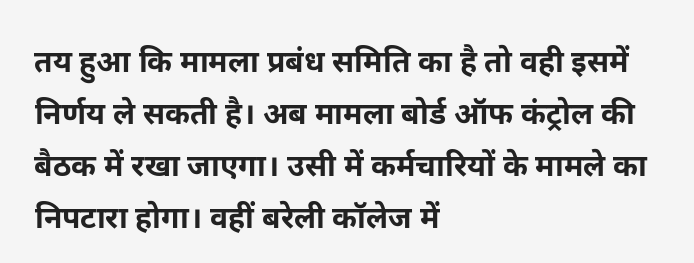तय हुआ कि मामला प्रबंध समिति का है तो वही इसमें निर्णय ले सकती है। अब मामला बोर्ड ऑफ कंट्रोल की बैठक में रखा जाएगा। उसी में कर्मचारियों के मामले का निपटारा होगा। वहीं बरेली कॉलेज में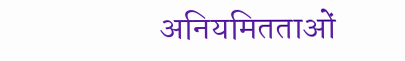अनियमितताओं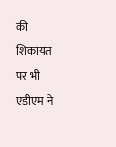की शिकायत पर भी एडीएम ने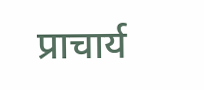प्राचार्य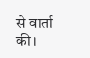से वार्ता की।